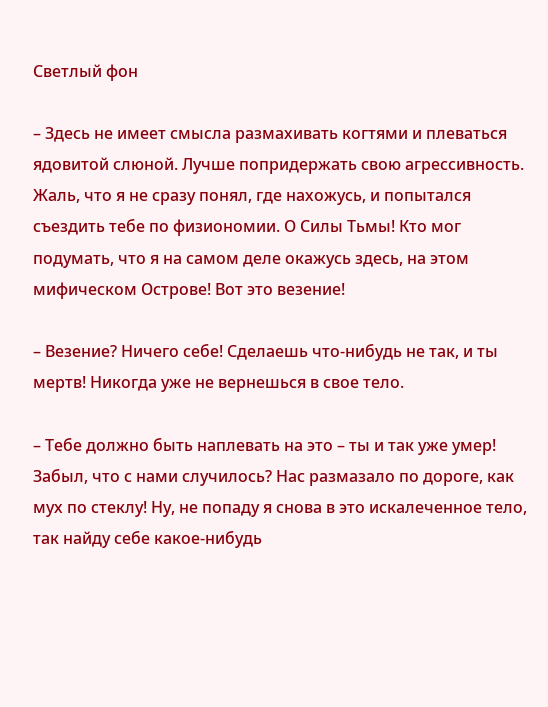Светлый фон

– Здесь не имеет смысла размахивать когтями и плеваться ядовитой слюной. Лучше попридержать свою агрессивность. Жаль, что я не сразу понял, где нахожусь, и попытался съездить тебе по физиономии. О Силы Тьмы! Кто мог подумать, что я на самом деле окажусь здесь, на этом мифическом Острове! Вот это везение!

– Везение? Ничего себе! Сделаешь что-нибудь не так, и ты мертв! Никогда уже не вернешься в свое тело.

– Тебе должно быть наплевать на это – ты и так уже умер! Забыл, что с нами случилось? Нас размазало по дороге, как мух по стеклу! Ну, не попаду я снова в это искалеченное тело, так найду себе какое-нибудь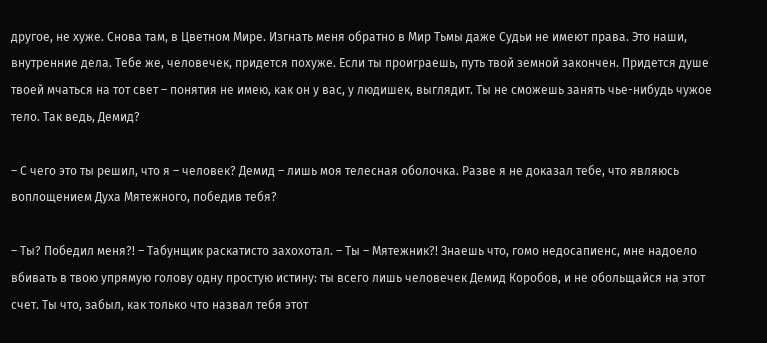другое, не хуже. Снова там, в Цветном Мире. Изгнать меня обратно в Мир Тьмы даже Судьи не имеют права. Это наши, внутренние дела. Тебе же, человечек, придется похуже. Если ты проиграешь, путь твой земной закончен. Придется душе твоей мчаться на тот свет – понятия не имею, как он у вас, у людишек, выглядит. Ты не сможешь занять чье-нибудь чужое тело. Так ведь, Демид?

– С чего это ты решил, что я – человек? Демид – лишь моя телесная оболочка. Разве я не доказал тебе, что являюсь воплощением Духа Мятежного, победив тебя?

– Ты? Победил меня?! – Табунщик раскатисто захохотал. – Ты – Мятежник?! Знаешь что, гомо недосапиенс, мне надоело вбивать в твою упрямую голову одну простую истину: ты всего лишь человечек Демид Коробов, и не обольщайся на этот счет. Ты что, забыл, как только что назвал тебя этот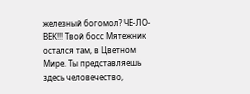железный богомол? ЧЕ-ЛО-ВЕК!!! Твой босс Мятежник остался там, в Цветном Мире. Ты представляешь здесь человечество,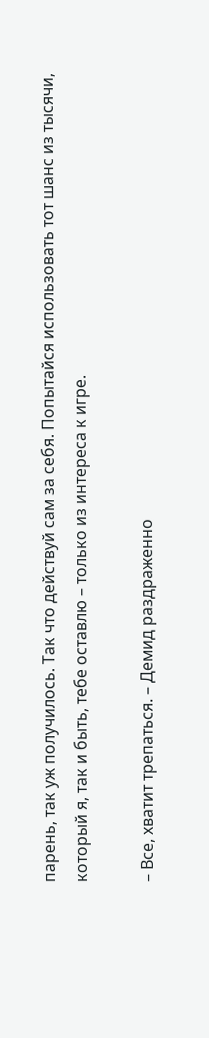парень, так уж получилось. Так что действуй сам за себя. Попытайся использовать тот шанс из тысячи, который я, так и быть, тебе оставлю – только из интереса к игре.

– Все, хватит трепаться. – Демид раздраженно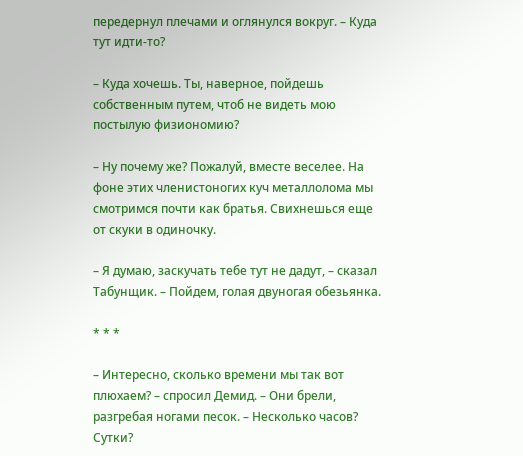передернул плечами и оглянулся вокруг. – Куда тут идти-то?

– Куда хочешь. Ты, наверное, пойдешь собственным путем, чтоб не видеть мою постылую физиономию?

– Ну почему же? Пожалуй, вместе веселее. На фоне этих членистоногих куч металлолома мы смотримся почти как братья. Свихнешься еще от скуки в одиночку.

– Я думаю, заскучать тебе тут не дадут, – сказал Табунщик. – Пойдем, голая двуногая обезьянка.

* * *

– Интересно, сколько времени мы так вот плюхаем? – спросил Демид. – Они брели, разгребая ногами песок. – Несколько часов? Сутки?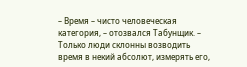– Время – чисто человеческая категория, – отозвался Табунщик. – Только люди склонны возводить время в некий абсолют, измерять его,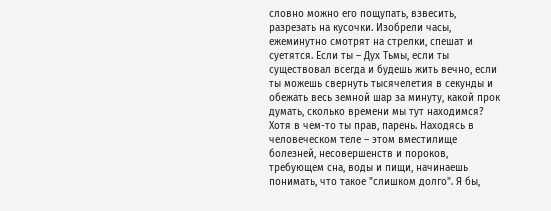словно можно его пощупать, взвесить, разрезать на кусочки. Изобрели часы, ежеминутно смотрят на стрелки, спешат и суетятся. Если ты – Дух Тьмы, если ты существовал всегда и будешь жить вечно, если ты можешь свернуть тысячелетия в секунды и обежать весь земной шар за минуту, какой прок думать, сколько времени мы тут находимся? Хотя в чем-то ты прав, парень. Находясь в человеческом теле – этом вместилище болезней, несовершенств и пороков, требующем сна, воды и пищи, начинаешь понимать, что такое "слишком долго". Я бы,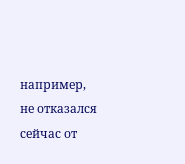например, не отказался сейчас от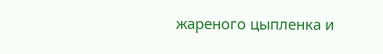жареного цыпленка и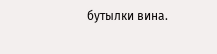бутылки вина.